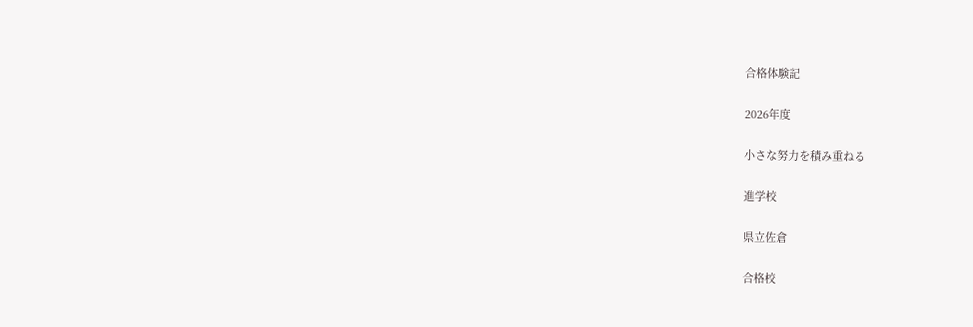合格体験記

2026年度

小さな努力を積み重ねる

進学校

県立佐倉

合格校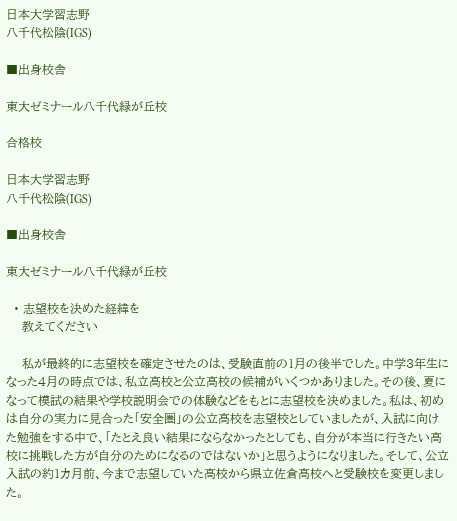日本大学習志野
八千代松陰(IGS)

■出身校舎

東大ゼミナール八千代緑が丘校

合格校

日本大学習志野
八千代松陰(IGS)

■出身校舎

東大ゼミナール八千代緑が丘校

  • 志望校を決めた経緯を
    教えてください

    私が最終的に志望校を確定させたのは、受験直前の1月の後半でした。中学3年生になった4月の時点では、私立高校と公立高校の候補がいくつかありました。その後、夏になって模試の結果や学校説明会での体験などをもとに志望校を決めました。私は、初めは自分の実力に見合った「安全圏」の公立高校を志望校としていましたが、入試に向けた勉強をする中で、「たとえ良い結果にならなかったとしても、自分が本当に行きたい高校に挑戦した方が自分のためになるのではないか」と思うようになりました。そして、公立入試の約1カ月前、今まで志望していた高校から県立佐倉高校へと受験校を変更しました。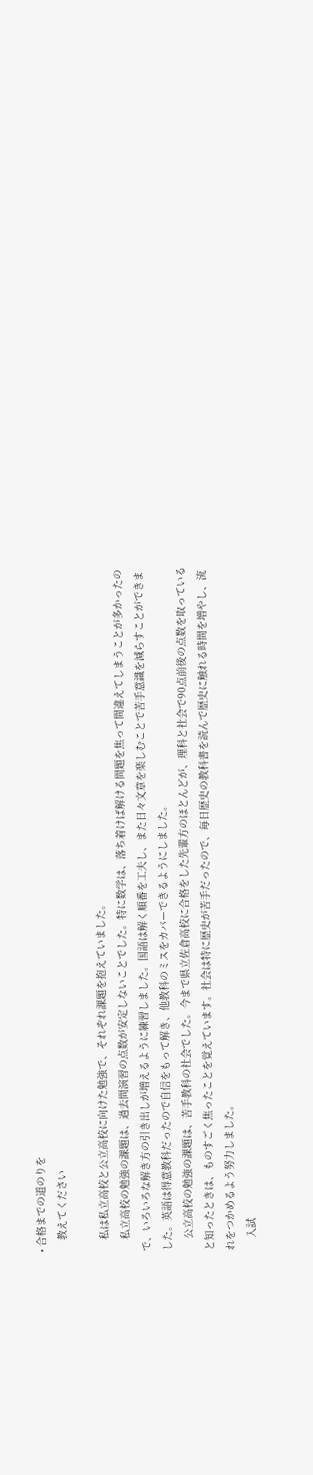• 合格までの道のりを
    教えてください

    私は私立高校と公立高校に向けた勉強で、それぞれ課題を抱えていました。
    私立高校の勉強の課題は、過去問演習の点数が安定しないことでした。特に数学は、落ち着けば解ける問題を焦って間違えてしまうことが多かったので、いろいろな解き方の引き出しが増えるように練習しました。国語は解く順番を工夫し、また日々文章を楽しむことで苦手意識を減らすことができました。英語は得意教科だったので自信をもって解き、他教科のミスをカバーできるようにしました。
    公立高校の勉強の課題は、苦手教科の社会でした。今まで県立佐倉高校に合格をした先輩方のほとんどが、理科と社会で90点前後の点数を取っていると知ったときは、ものすごく焦ったことを覚えています。社会は特に歴史が苦手だったので、毎日歴史の教科書を読んで歴史に触れる時間を増やし、流れをつかめるよう努力しました。
    入試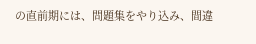の直前期には、問題集をやり込み、間違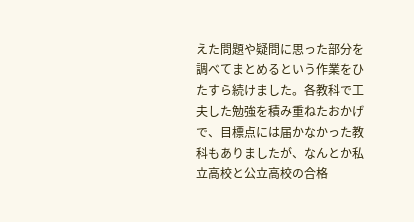えた問題や疑問に思った部分を調べてまとめるという作業をひたすら続けました。各教科で工夫した勉強を積み重ねたおかげで、目標点には届かなかった教科もありましたが、なんとか私立高校と公立高校の合格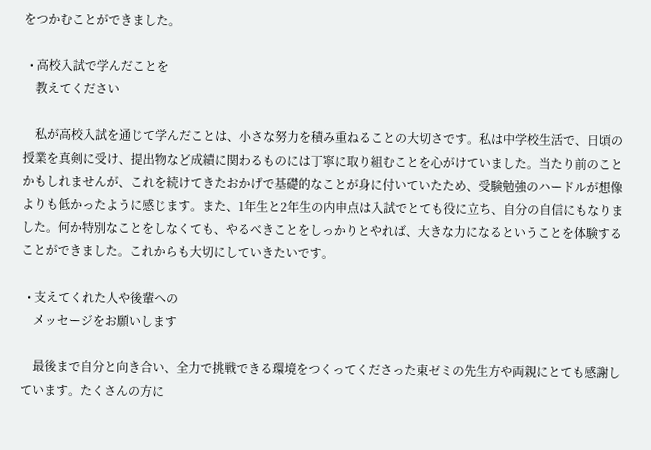をつかむことができました。

  • 高校入試で学んだことを
    教えてください

    私が高校入試を通じて学んだことは、小さな努力を積み重ねることの大切さです。私は中学校生活で、日頃の授業を真剣に受け、提出物など成績に関わるものには丁寧に取り組むことを心がけていました。当たり前のことかもしれませんが、これを続けてきたおかげで基礎的なことが身に付いていたため、受験勉強のハードルが想像よりも低かったように感じます。また、1年生と2年生の内申点は入試でとても役に立ち、自分の自信にもなりました。何か特別なことをしなくても、やるべきことをしっかりとやれば、大きな力になるということを体験することができました。これからも大切にしていきたいです。

  • 支えてくれた人や後輩への
    メッセージをお願いします

    最後まで自分と向き合い、全力で挑戦できる環境をつくってくださった東ゼミの先生方や両親にとても感謝しています。たくさんの方に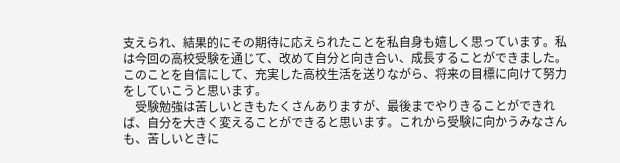支えられ、結果的にその期待に応えられたことを私自身も嬉しく思っています。私は今回の高校受験を通じて、改めて自分と向き合い、成長することができました。このことを自信にして、充実した高校生活を送りながら、将来の目標に向けて努力をしていこうと思います。
    受験勉強は苦しいときもたくさんありますが、最後までやりきることができれば、自分を大きく変えることができると思います。これから受験に向かうみなさんも、苦しいときに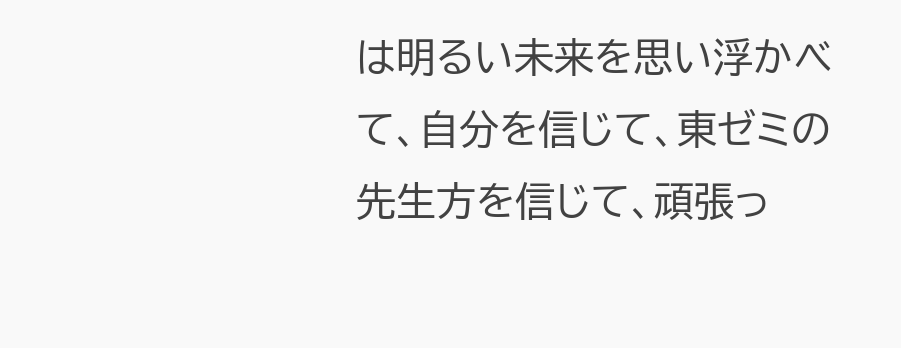は明るい未来を思い浮かべて、自分を信じて、東ゼミの先生方を信じて、頑張っ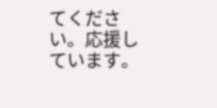てください。応援しています。